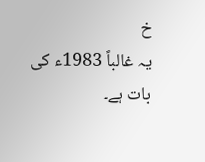خ
یہ غالباً 1983ء کی بات ہے۔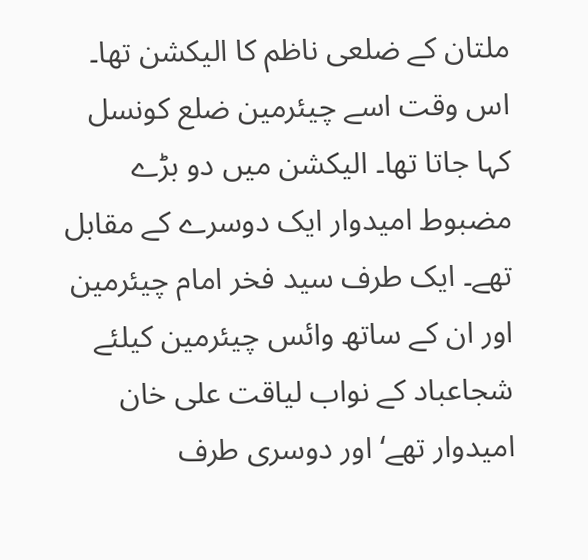ملتان کے ضلعی ناظم کا الیکشن تھا۔ اس وقت اسے چیئرمین ضلع کونسل کہا جاتا تھا۔ الیکشن میں دو بڑے مضبوط امیدوار ایک دوسرے کے مقابل تھے۔ ایک طرف سید فخر امام چیئرمین اور ان کے ساتھ وائس چیئرمین کیلئے شجاعباد کے نواب لیاقت علی خان امیدوار تھے‘ اور دوسری طرف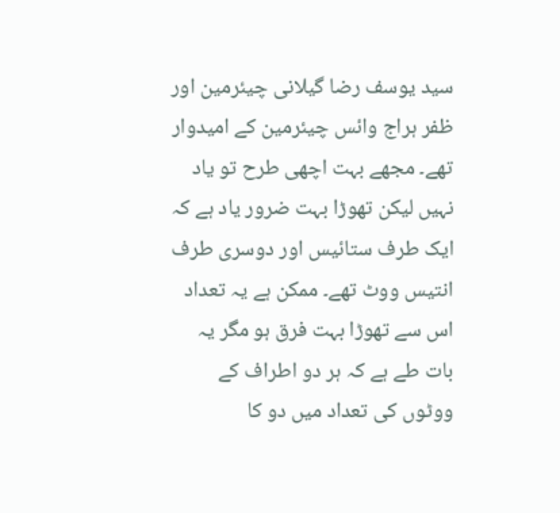سید یوسف رضا گیلانی چیئرمین اور ظفر ہراج وائس چیئرمین کے امیدوار تھے۔ مجھے بہت اچھی طرح تو یاد نہیں لیکن تھوڑا بہت ضرور یاد ہے کہ ایک طرف ستائیس اور دوسری طرف انتیس ووٹ تھے۔ ممکن ہے یہ تعداد اس سے تھوڑا بہت فرق ہو مگر یہ بات طے ہے کہ ہر دو اطراف کے ووٹوں کی تعداد میں دو کا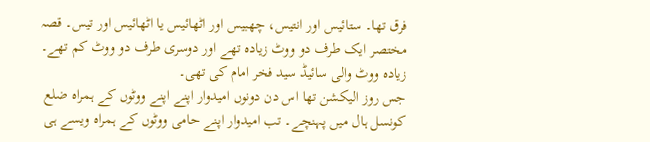فرق تھا۔ ستائیس اور انتیس، چھبیس اور اٹھائیس یا اٹھائیس اور تیس۔ قصہ مختصر ایک طرف دو ووٹ زیادہ تھے اور دوسری طرف دو ووٹ کم تھے۔ زیادہ ووٹ والی سائیڈ سید فخر امام کی تھی۔
جس روز الیکشن تھا اس دن دونوں امیدوار اپنے اپنے ووٹوں کے ہمراہ ضلع کونسل ہال میں پہنچے۔ تب امیدوار اپنے حامی ووٹوں کے ہمراہ ویسے ہی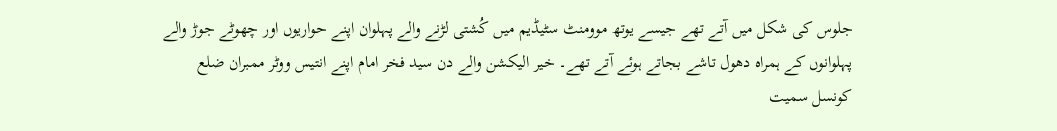جلوس کی شکل میں آتے تھے جیسے یوتھ موومنٹ سٹیڈیم میں کُشتی لڑنے والے پہلوان اپنے حواریوں اور چھوٹے جوڑ والے پہلوانوں کے ہمراہ دھول تاشے بجاتے ہوئے آتے تھے۔ خیر الیکشن والے دن سید فخر امام اپنے انتیس ووٹر ممبران ضلع کونسل سمیت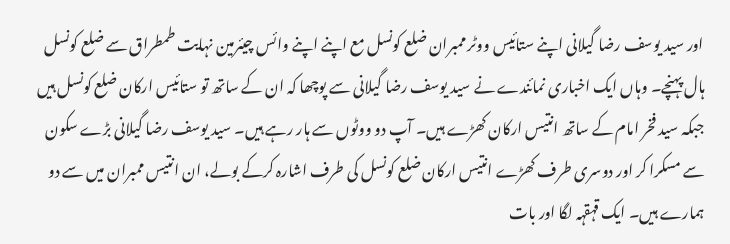اور سید یوسف رضا گیلانی اپنے ستائیس ووٹر ممبران ضلع کونسل مع اپنے اپنے وائس چیئرمین نہایت طمطراق سے ضلع کونسل ہال پہنچے۔ وہاں ایک اخباری نمائندے نے سید یوسف رضا گیلانی سے پوچھا کہ ان کے ساتھ تو ستائیس ارکان ضلع کونسل ہیں جبکہ سید فخر امام کے ساتھ انتیس ارکان کھڑے ہیں۔ آپ دو ووٹوں سے ہار رہے ہیں۔ سید یوسف رضا گیلانی بڑے سکون سے مسکرا کر اور دوسری طرف کھڑے انتیس ارکان ضلع کونسل کی طرف اشارہ کرکے بولے، ان انتیس ممبران میں سے دو ہمارے ہیں۔ ایک قہقہہ لگا اور بات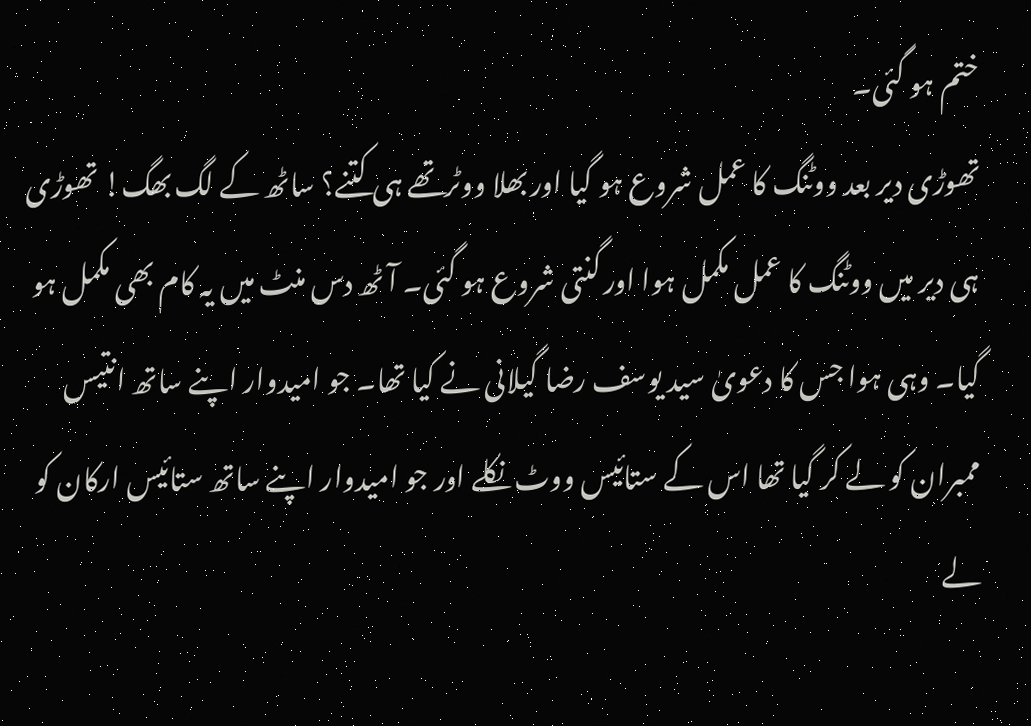ختم ہو گئی۔
تھوڑی دیر بعد ووٹنگ کا عمل شروع ہو گیا اور بھلا ووٹرتھے ہی کتنے؟ ساٹھ کے لگ بھگ! تھوڑی ہی دیر میں ووٹنگ کا عمل مکمل ہوا اور گنتی شروع ہو گئی۔ آٹھ دس منٹ میں یہ کام بھی مکمل ہو گیا۔ وہی ہوا جس کا دعویٰ سید یوسف رضا گیلانی نے کیا تھا۔ جو امیدوار اپنے ساتھ انتیس ممبران کو لے کر گیا تھا اس کے ستائیس ووٹ نکلے اور جو امیدوار اپنے ساتھ ستائیس ارکان کو لے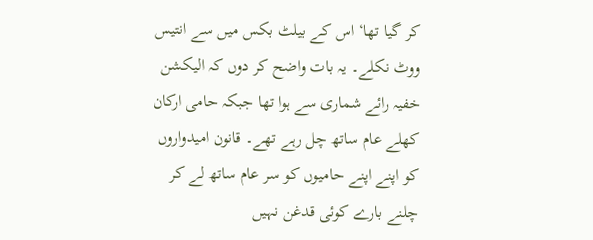کر گیا تھا‘ اس کے بیلٹ بکس میں سے انتیس ووٹ نکلے۔ یہ بات واضح کر دوں کہ الیکشن خفیہ رائے شماری سے ہوا تھا جبکہ حامی ارکان کھلے عام ساتھ چل رہے تھے۔ قانون امیدواروں کو اپنے اپنے حامیوں کو سر عام ساتھ لے کر چلنے بارے کوئی قدغن نہیں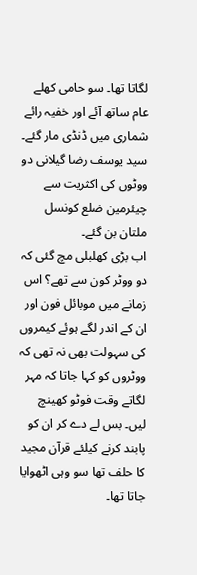لگاتا تھا۔ سو حامی کھلے عام ساتھ آئے اور خفیہ رائے شماری میں ڈنڈی مار گئے۔ سید یوسف رضا گیلانی دو ووٹوں کی اکثریت سے چیئرمین ضلع کونسل ملتان بن گئے۔
اب بڑی کھلبلی مچ گئی کہ دو ووٹر کون سے تھے؟ اس زمانے میں موبائل فون اور ان کے اندر لگے ہوئے کیمروں کی سہولت بھی نہ تھی کہ ووٹروں کو کہا جاتا کہ مہر لگاتے وقت فوٹو کھینچ لیں۔ بس لے دے کر ان کو پابند کرنے کیلئے قرآن مجید کا حلف تھا سو وہی اٹھوایا جاتا تھا۔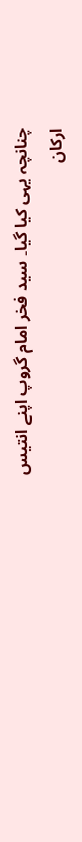چنانچہ یہی کیا گیا۔ سید فخر امام گروپ اپنے انتیس ارکان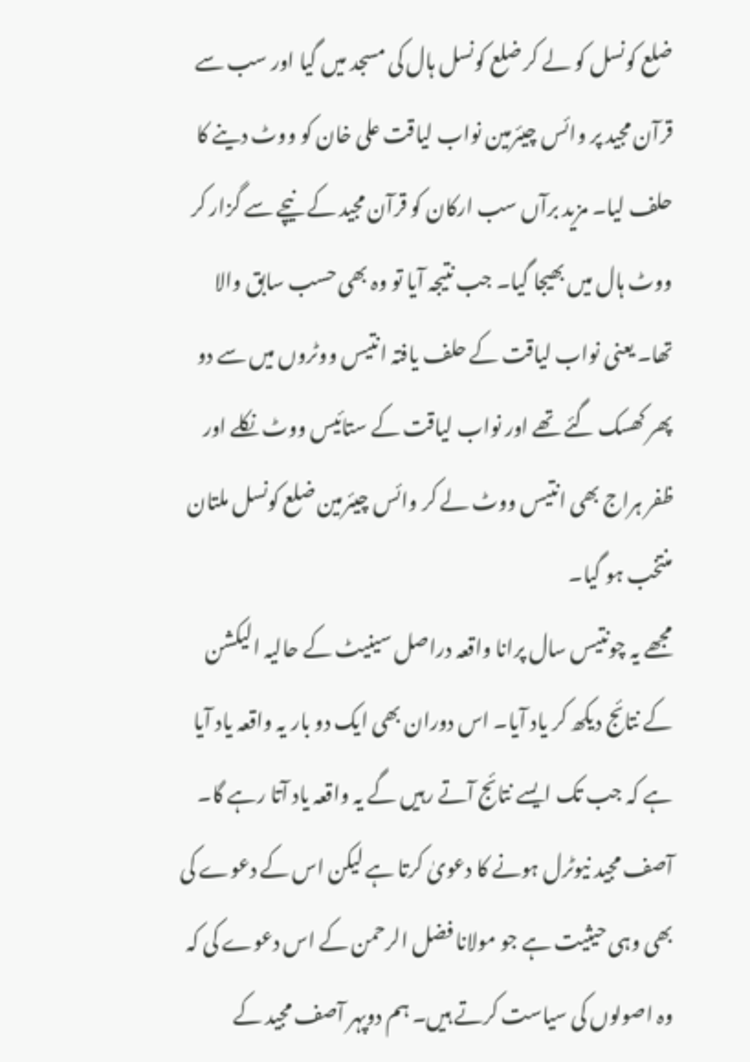ضلع کونسل کو لے کر ضلع کونسل ہال کی مسجد میں گیا اور سب سے قرآن مجید پر وائس چیئرمین نواب لیاقت علی خان کو ووٹ دینے کا حلف لیا۔ مزید برآں سب ارکان کو قرآن مجید کے نیچے سے گزار کر ووٹ ہال میں بھیجا گیا۔ جب نتیجہ آیا تو وہ بھی حسب سابق والا تھا۔ یعنی نواب لیاقت کے حلف یافتہ انتیس ووٹروں میں سے دو پھر کھسک گئے تھے اور نواب لیاقت کے ستائیس ووٹ نکلے اور ظفر ہراج بھی انتیس ووٹ لے کر وائس چیئرمین ضلع کونسل ملتان منتخب ہو گیا۔
مجھے یہ چونتیس سال پرانا واقعہ دراصل سینیٹ کے حالیہ الیکشن کے نتائج دیکھ کر یاد آیا۔ اس دوران بھی ایک دو بار یہ واقعہ یاد آیا ہے کہ جب تک ایسے نتائج آتے رہیں گے یہ واقعہ یاد آتا رہے گا۔
آصف مجید نیوٹرل ہونے کا دعویٰ کرتا ہے لیکن اس کے دعوے کی بھی وہی حیثیت ہے جو مولانا فضل الرحمن کے اس دعوے کی کہ وہ اصولوں کی سیاست کرتے ہیں۔ ہم دوپہر آصف مجید کے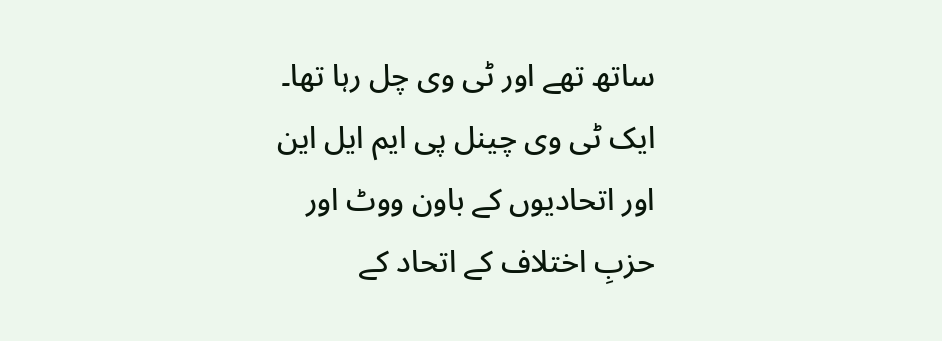ساتھ تھے اور ٹی وی چل رہا تھا۔ ایک ٹی وی چینل پی ایم ایل این اور اتحادیوں کے باون ووٹ اور حزبِ اختلاف کے اتحاد کے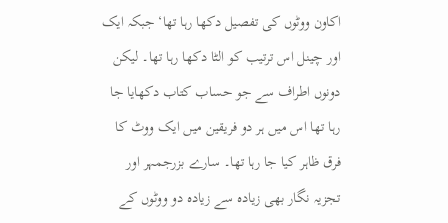اکاون ووٹوں کی تفصیل دکھا رہا تھا‘ جبکہ ایک اور چینل اس ترتیب کو الٹا دکھا رہا تھا۔ لیکن دونوں اطراف سے جو حساب کتاب دکھایا جا رہا تھا اس میں ہر دو فریقین میں ایک ووٹ کا فرق ظاہر کیا جا رہا تھا۔ سارے بزرجمہر اور تجزیہ نگار بھی زیادہ سے زیادہ دو ووٹوں کے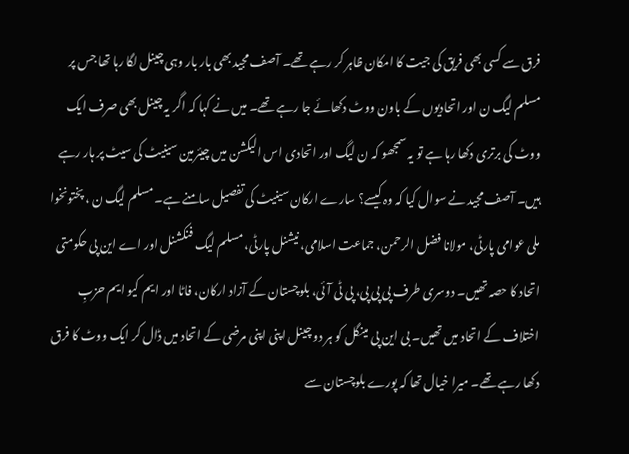فرق سے کسی بھی فریق کی جیت کا امکان ظاہر کر رہے تھے۔ آصف مجید بھی بار بار وہی چینل لگا رہا تھا جس پر مسلم لیگ ن اور اتحادیوں کے باون ووٹ دکھائے جا رہے تھے۔ میں نے کہا کہ اگر یہ چینل بھی صرف ایک ووٹ کی برتری دکھا رہا ہے تو یہ سمجھو کہ ن لیگ اور اتحادی اس الیکشن میں چیئرمین سینیٹ کی سیٹ پر ہار رہے ہیں۔ آصف مجید نے سوال کیا کہ وہ کیسے؟ سارے ارکان سینیٹ کی تفصیل سامنے ہے۔ مسلم لیگ ن ، پختونخوا ملی عوامی پارٹی، مولانا فضل الرحمن، جماعت اسلامی، نیشنل پارٹی، مسلم لیگ فنکشنل اور اے این پی حکومتی اتحاد کا حصہ تھیں۔ دوسری طرف پی پی پی، پی ٹی آئی، بلوچستان کے آزاد ارکان، فاٹا اور ایم کیو ایم حزبِ اختلاف کے اتحاد میں تھیں۔ بی این پی مینگل کو ہر دو چینل اپنی اپنی مرضی کے اتحاد میں ڈال کر ایک ووٹ کا فرق دکھا رہے تھے۔ میرا خیال تھا کہ پورے بلوچستان سے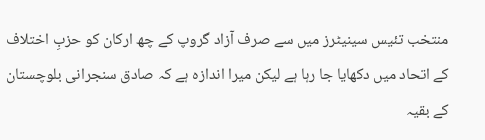منتخب تئیس سینیٹرز میں سے صرف آزاد گروپ کے چھ ارکان کو حزبِ اختلاف کے اتحاد میں دکھایا جا رہا ہے لیکن میرا اندازہ ہے کہ صادق سنجرانی بلوچستان کے بقیہ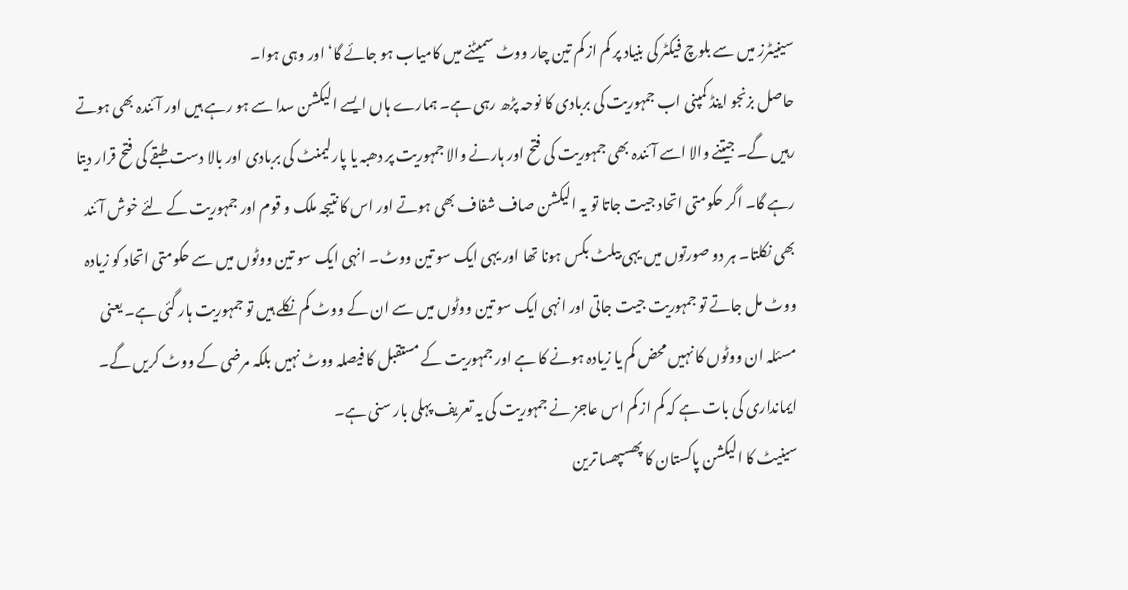سینیٹرز میں سے بلوچ فیکٹر کی بنیاد پر کم از کم تین چار ووٹ سمیٹنے میں کامیاب ہو جائے گا‘ اور وہی ہوا۔
حاصل بزنجو اینڈ کمپنی اب جمہوریت کی بربادی کا نوحہ پڑھ رہی ہے۔ ہمارے ہاں ایسے الیکشن سدا سے ہو رہے ہیں اور آئندہ بھی ہوتے رہیں گے۔ جیتنے والا اسے آئندہ بھی جمہوریت کی فتح اور ہارنے والا جمہوریت پر دھبہ یا پارلیمنٹ کی بربادی اور بالا دست طبقے کی فتح قرار دیتا رہے گا۔ اگر حکومتی اتحاد جیت جاتا تو یہ الیکشن صاف شفاف بھی ہوتے اور اس کا نتیجہ ملک و قوم اور جمہوریت کے لئے خوش آئند بھی نکلتا۔ ہر دو صورتوں میں یہی بیلٹ بکس ہونا تھا اور یہی ایک سو تین ووٹ۔ انہی ایک سو تین ووٹوں میں سے حکومتی اتحاد کو زیادہ ووٹ مل جاتے تو جمہوریت جیت جاتی اور انہی ایک سو تین ووٹوں میں سے ان کے ووٹ کم نکلے ہیں تو جمہوریت ہار گئی ہے۔ یعنی مسئلہ ان ووٹوں کا نہیں محض کم یا زیادہ ہونے کا ہے اور جمہوریت کے مستقبل کا فیصلہ ووٹ نہیں بلکہ مرضی کے ووٹ کریں گے۔ ایمانداری کی بات ہے کہ کم از کم اس عاجز نے جمہوریت کی یہ تعریف پہلی بار سنی ہے۔
سینیٹ کا الیکشن پاکستان کا پھسپھسا ترین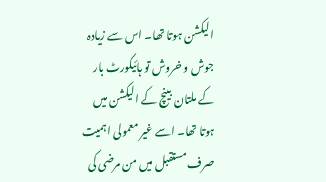الیکشن ہوتا تھا۔ اس سے زیادہ جوش و خروش تو ہائیکورٹ بار کے ملتان بینچ کے الیکشن میں ہوتا تھا۔ اسے غیر معمولی اہمیت صرف مستقبل میں من مرضی کی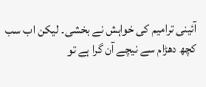آئینی ترامیم کی خواہش نے بخشی۔ لیکن اب سب کچھ دھڑام سے نیچے آن گرا ہے تو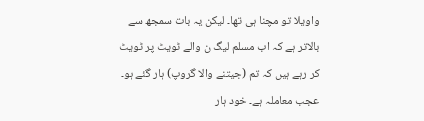واویلا تو مچنا ہی تھا۔ لیکن یہ بات سمجھ سے بالاتر ہے کہ اب مسلم لیگ ن والے ٹویٹ پر ٹویٹ کر رہے ہیں کہ تم (جیتنے والا گروپ) ہار گئے ہو۔ عجب معاملہ ہے۔ خود ہار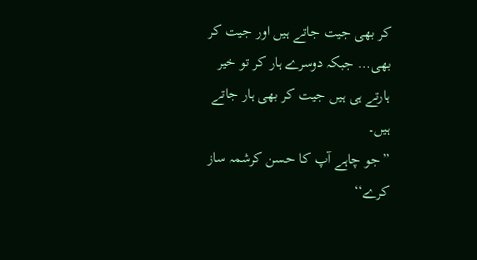کر بھی جیت جاتے ہیں اور جیت کر بھی… جبکہ دوسرے ہار کر تو خیر ہارتے ہی ہیں جیت کر بھی ہار جاتے ہیں۔
”جو چاہے آپ کا حسن کرشمہ ساز کرے‘‘